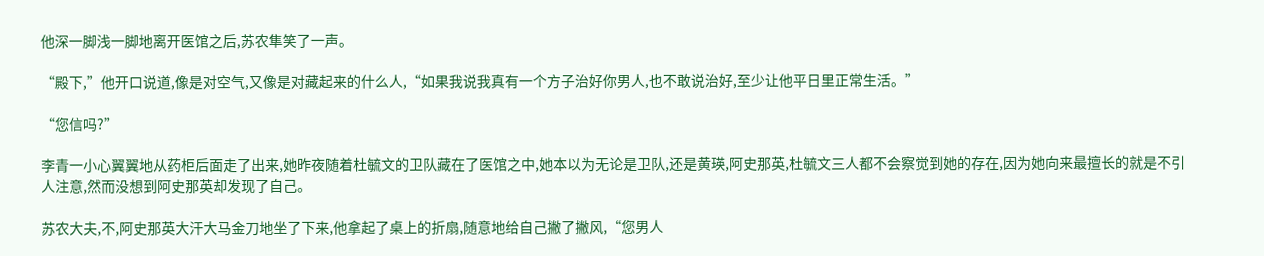他深一脚浅一脚地离开医馆之后,苏农隼笑了一声。

“殿下,”他开口说道,像是对空气,又像是对藏起来的什么人,“如果我说我真有一个方子治好你男人,也不敢说治好,至少让他平日里正常生活。”

“您信吗?”

李青一小心翼翼地从药柜后面走了出来,她昨夜随着杜毓文的卫队藏在了医馆之中,她本以为无论是卫队,还是黄瑛,阿史那英,杜毓文三人都不会察觉到她的存在,因为她向来最擅长的就是不引人注意,然而没想到阿史那英却发现了自己。

苏农大夫,不,阿史那英大汗大马金刀地坐了下来,他拿起了桌上的折扇,随意地给自己撇了撇风,“您男人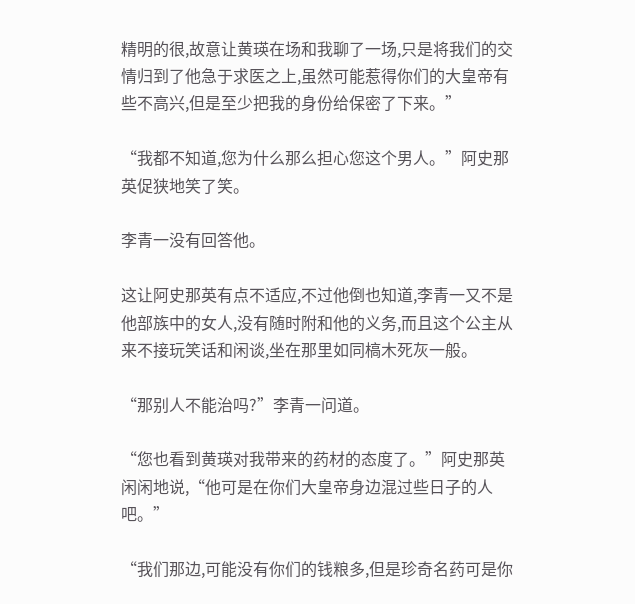精明的很,故意让黄瑛在场和我聊了一场,只是将我们的交情归到了他急于求医之上,虽然可能惹得你们的大皇帝有些不高兴,但是至少把我的身份给保密了下来。”

“我都不知道,您为什么那么担心您这个男人。”阿史那英促狭地笑了笑。

李青一没有回答他。

这让阿史那英有点不适应,不过他倒也知道,李青一又不是他部族中的女人,没有随时附和他的义务,而且这个公主从来不接玩笑话和闲谈,坐在那里如同槁木死灰一般。

“那别人不能治吗?”李青一问道。

“您也看到黄瑛对我带来的药材的态度了。”阿史那英闲闲地说,“他可是在你们大皇帝身边混过些日子的人吧。”

“我们那边,可能没有你们的钱粮多,但是珍奇名药可是你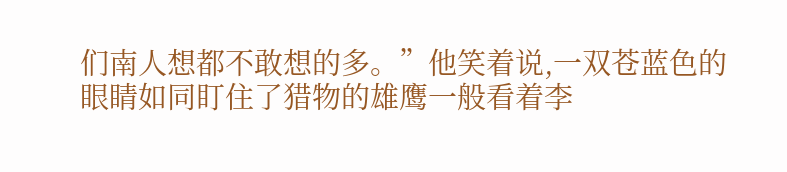们南人想都不敢想的多。”他笑着说,一双苍蓝色的眼睛如同盯住了猎物的雄鹰一般看着李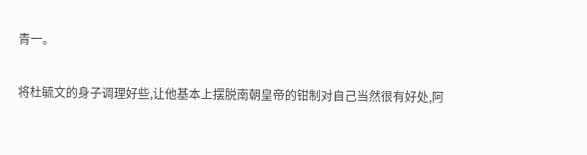青一。

将杜毓文的身子调理好些,让他基本上摆脱南朝皇帝的钳制对自己当然很有好处,阿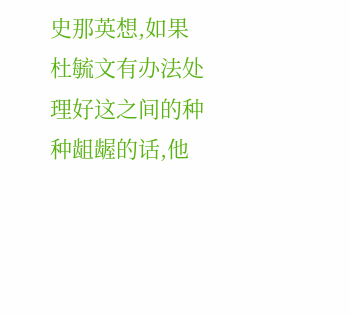史那英想,如果杜毓文有办法处理好这之间的种种龃龌的话,他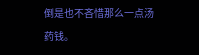倒是也不吝惜那么一点汤药钱。